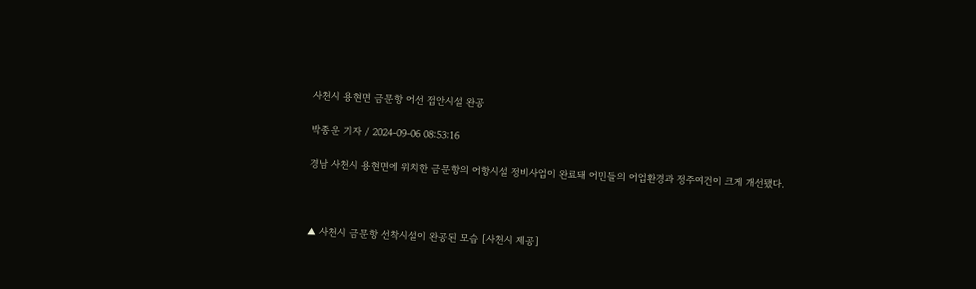사천시 용현면 금문항 어선 접안시설 완공

박종운 기자 / 2024-09-06 08:53:16

경남 사천시 용현면에 위치한 금문항의 어항시설 정비사업이 완료돼 어민들의 어업환경과 정주여건이 크게 개선됐다.



▲ 사천시 금문항 선착시설이 완공된 모습 [사천시 제공]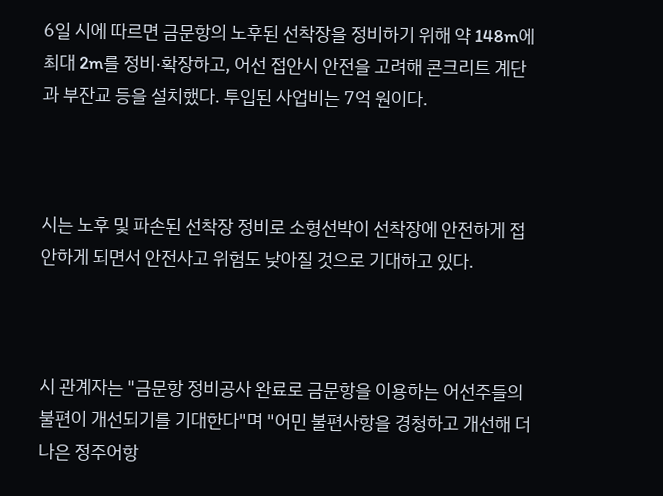6일 시에 따르면 금문항의 노후된 선착장을 정비하기 위해 약 148m에 최대 2m를 정비·확장하고, 어선 접안시 안전을 고려해 콘크리트 계단과 부잔교 등을 설치했다. 투입된 사업비는 7억 원이다.



시는 노후 및 파손된 선착장 정비로 소형선박이 선착장에 안전하게 접안하게 되면서 안전사고 위험도 낮아질 것으로 기대하고 있다.



시 관계자는 "금문항 정비공사 완료로 금문항을 이용하는 어선주들의 불편이 개선되기를 기대한다"며 "어민 불편사항을 경청하고 개선해 더 나은 정주어항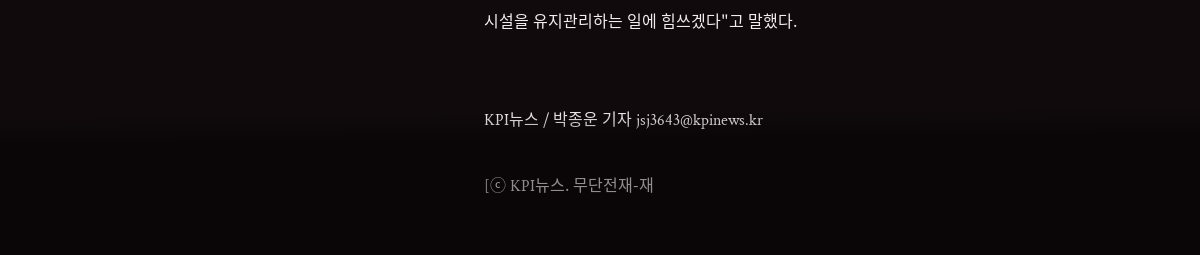시설을 유지관리하는 일에 힘쓰겠다"고 말했다.


KPI뉴스 / 박종운 기자 jsj3643@kpinews.kr

[ⓒ KPI뉴스. 무단전재-재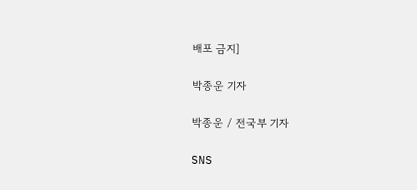배포 금지]

박종운 기자

박종운 / 전국부 기자

SNS